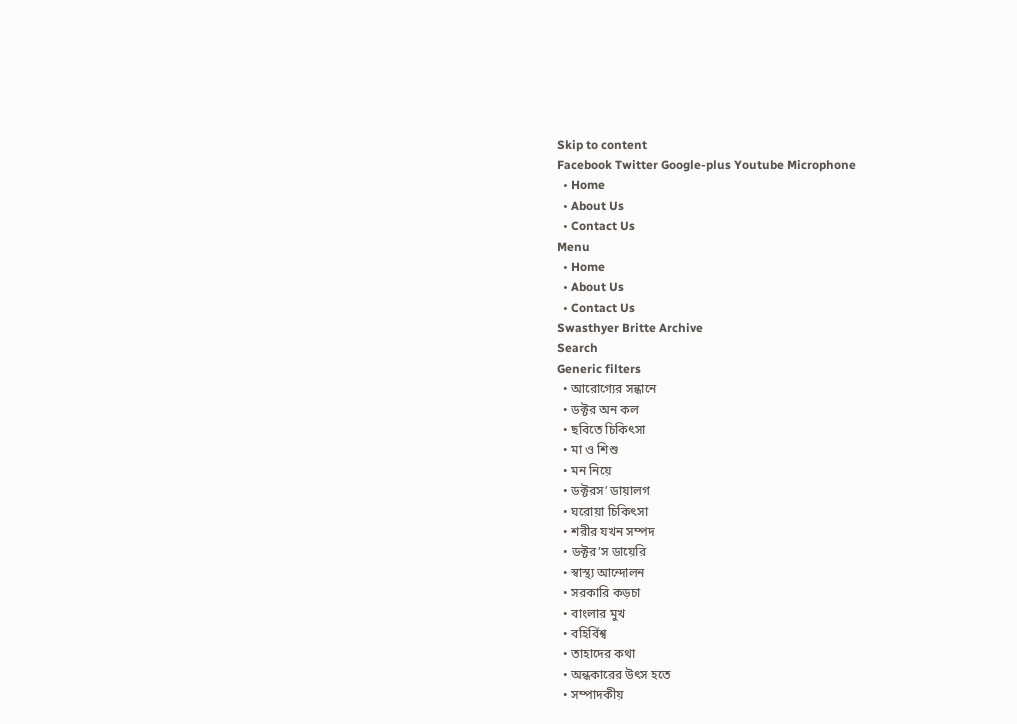Skip to content
Facebook Twitter Google-plus Youtube Microphone
  • Home
  • About Us
  • Contact Us
Menu
  • Home
  • About Us
  • Contact Us
Swasthyer Britte Archive
Search
Generic filters
  • আরোগ্যের সন্ধানে
  • ডক্টর অন কল
  • ছবিতে চিকিৎসা
  • মা ও শিশু
  • মন নিয়ে
  • ডক্টরস’ ডায়ালগ
  • ঘরোয়া চিকিৎসা
  • শরীর যখন সম্পদ
  • ডক্টর’স ডায়েরি
  • স্বাস্থ্য আন্দোলন
  • সরকারি কড়চা
  • বাংলার মুখ
  • বহির্বিশ্ব
  • তাহাদের কথা
  • অন্ধকারের উৎস হতে
  • সম্পাদকীয়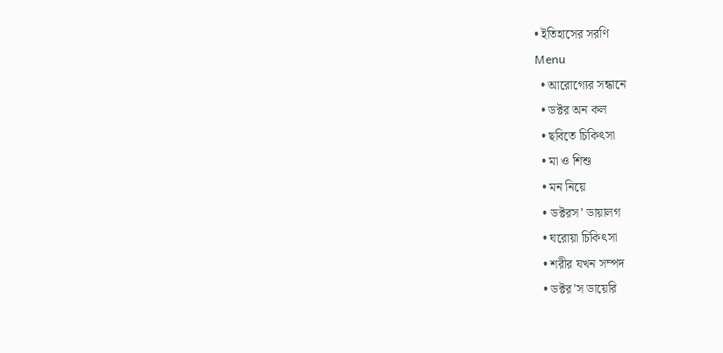• ইতিহাসের সরণি
Menu
  • আরোগ্যের সন্ধানে
  • ডক্টর অন কল
  • ছবিতে চিকিৎসা
  • মা ও শিশু
  • মন নিয়ে
  • ডক্টরস’ ডায়ালগ
  • ঘরোয়া চিকিৎসা
  • শরীর যখন সম্পদ
  • ডক্টর’স ডায়েরি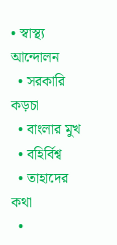• স্বাস্থ্য আন্দোলন
  • সরকারি কড়চা
  • বাংলার মুখ
  • বহির্বিশ্ব
  • তাহাদের কথা
  •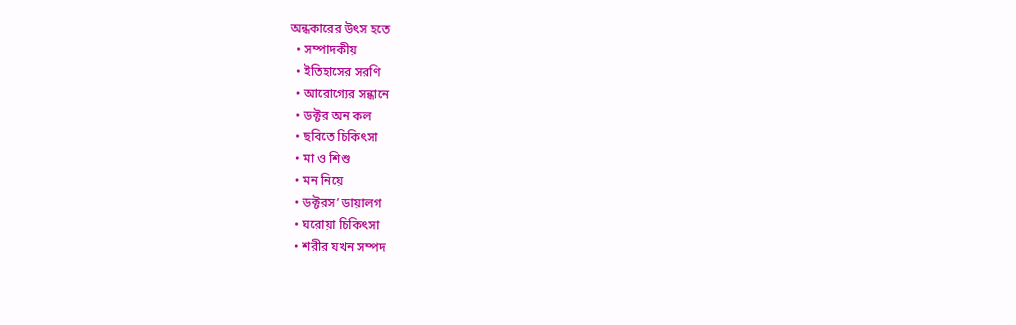অন্ধকারের উৎস হতে
  • সম্পাদকীয়
  • ইতিহাসের সরণি
  • আরোগ্যের সন্ধানে
  • ডক্টর অন কল
  • ছবিতে চিকিৎসা
  • মা ও শিশু
  • মন নিয়ে
  • ডক্টরস’ ডায়ালগ
  • ঘরোয়া চিকিৎসা
  • শরীর যখন সম্পদ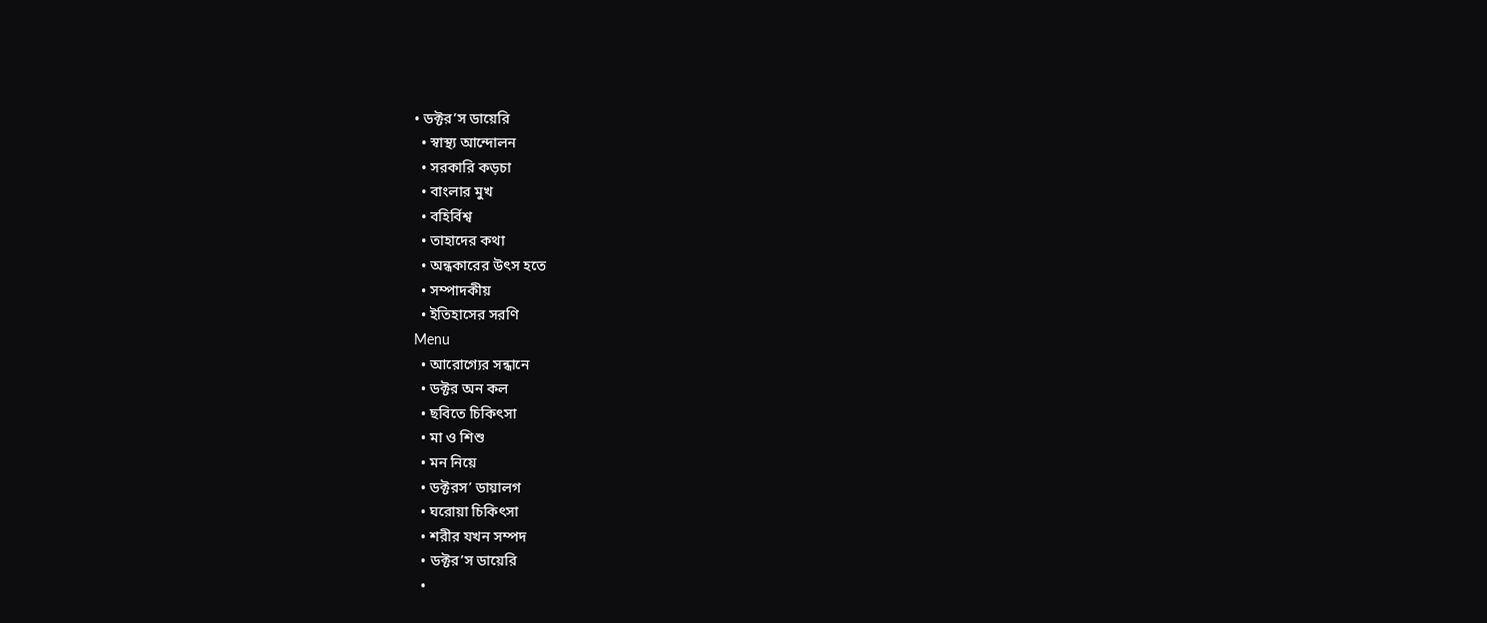• ডক্টর’স ডায়েরি
  • স্বাস্থ্য আন্দোলন
  • সরকারি কড়চা
  • বাংলার মুখ
  • বহির্বিশ্ব
  • তাহাদের কথা
  • অন্ধকারের উৎস হতে
  • সম্পাদকীয়
  • ইতিহাসের সরণি
Menu
  • আরোগ্যের সন্ধানে
  • ডক্টর অন কল
  • ছবিতে চিকিৎসা
  • মা ও শিশু
  • মন নিয়ে
  • ডক্টরস’ ডায়ালগ
  • ঘরোয়া চিকিৎসা
  • শরীর যখন সম্পদ
  • ডক্টর’স ডায়েরি
  •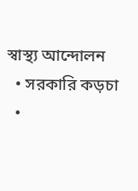স্বাস্থ্য আন্দোলন
  • সরকারি কড়চা
  •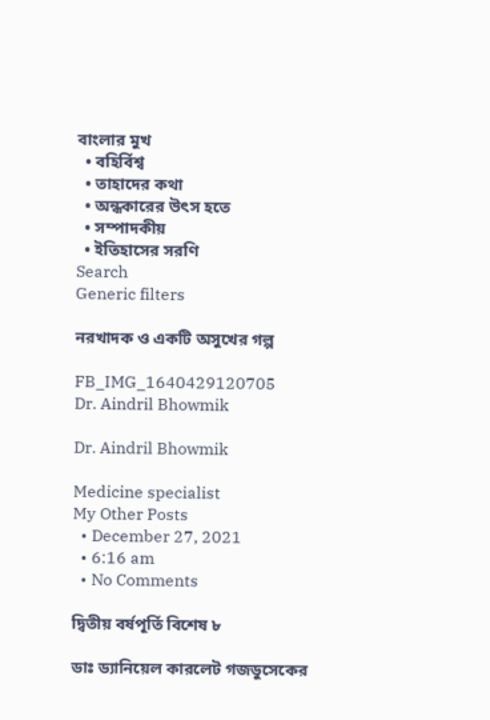বাংলার মুখ
  • বহির্বিশ্ব
  • তাহাদের কথা
  • অন্ধকারের উৎস হতে
  • সম্পাদকীয়
  • ইতিহাসের সরণি
Search
Generic filters

নরখাদক ও একটি অসুখের গল্প

FB_IMG_1640429120705
Dr. Aindril Bhowmik

Dr. Aindril Bhowmik

Medicine specialist
My Other Posts
  • December 27, 2021
  • 6:16 am
  • No Comments

দ্বিতীয় বর্ষপূর্তি বিশেষ ৮

ডাঃ ড্যানিয়েল কারলেট গজডুসেকের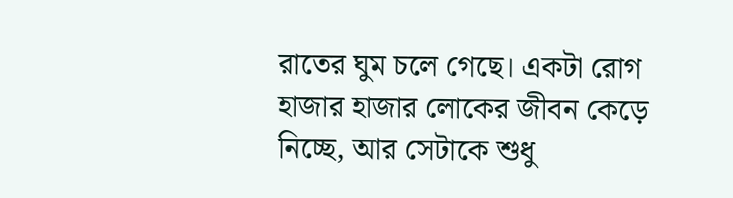রাতের ঘুম চলে গেছে। একটা রোগ হাজার হাজার লোকের জীবন কেড়ে নিচ্ছে, আর সেটাকে শুধু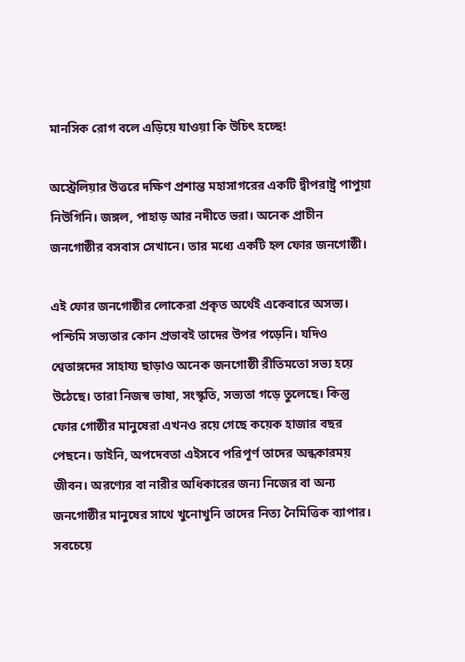মানসিক রোগ বলে এড়িয়ে যাওয়া কি উচিৎ হচ্ছে!

অস্ট্রেলিয়ার উত্তরে দক্ষিণ প্রশান্ত মহাসাগরের একটি দ্বীপরাষ্ট্র পাপুয়া নিউগিনি। জঙ্গল, পাহাড় আর নদীতে ভরা। অনেক প্রাচীন জনগোষ্ঠীর বসবাস সেখানে। তার মধ্যে একটি হল ফোর জনগোষ্ঠী।

এই ফোর জনগোষ্ঠীর লোকেরা প্রকৃত অর্থেই একেবারে অসভ্য। পশ্চিমি সভ্যতার কোন প্রভাবই তাদের উপর পড়েনি। যদিও শ্বেতাঙ্গদের সাহায্য ছাড়াও অনেক জনগোষ্ঠী রীতিমতো সভ্য হয়ে উঠেছে। তারা নিজস্ব ভাষা, সংস্কৃতি, সভ্যতা গড়ে তুলেছে। কিন্তু ফোর গোষ্ঠীর মানুষেরা এখনও রয়ে গেছে কয়েক হাজার বছর পেছনে। ডাইনি, অপদেবতা এইসবে পরিপূর্ণ তাদের অন্ধকারময় জীবন। অরণ্যের বা নারীর অধিকারের জন্য নিজের বা অন্য জনগোষ্ঠীর মানুষের সাথে খুনোখুনি তাদের নিত্য নৈমিত্তিক ব্যাপার। সবচেয়ে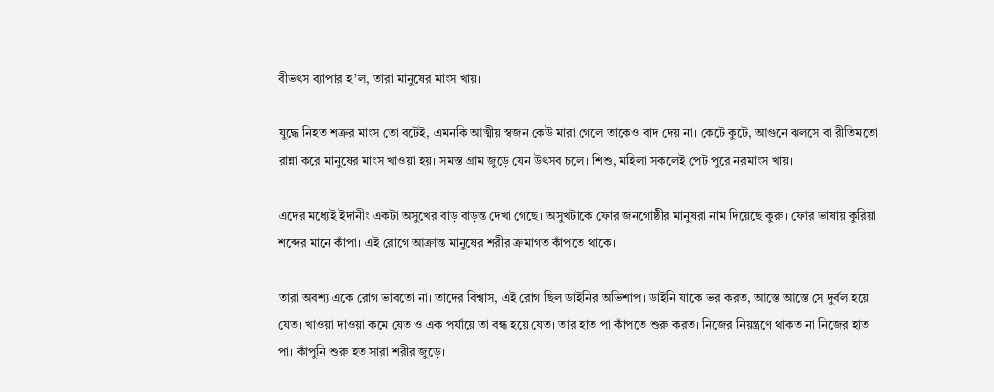বীভৎস ব্যাপার হ’ল, তারা মানুষের মাংস খায়।

যুদ্ধে নিহত শত্রুর মাংস তো বটেই, এমনকি আত্মীয় স্বজন কেউ মারা গেলে তাকেও বাদ দেয় না। কেটে কুটে, আগুনে ঝলসে বা রীতিমতো রান্না করে মানুষের মাংস খাওয়া হয়। সমস্ত গ্রাম জুড়ে যেন উৎসব চলে। শিশু, মহিলা সকলেই পেট পুরে নরমাংস খায়।

এদের মধ্যেই ইদানীং একটা অসুখের বাড় বাড়ন্ত দেখা গেছে। অসুখটাকে ফোর জনগোষ্ঠীর মানুষরা নাম দিয়েছে কুরু। ফোর ভাষায় কুরিয়া শব্দের মানে কাঁপা। এই রোগে আক্রান্ত মানুষের শরীর ক্রমাগত কাঁপতে থাকে।

তারা অবশ্য একে রোগ ভাবতো না। তাদের বিশ্বাস, এই রোগ ছিল ডাইনির অভিশাপ। ডাইনি যাকে ভর করত, আস্তে আস্তে সে দুর্বল হয়ে যেত। খাওয়া দাওয়া কমে যেত ও এক পর্যায়ে তা বন্ধ হয়ে যেত। তার হাত পা কাঁপতে শুরু করত। নিজের নিয়ন্ত্রণে থাকত না নিজের হাত পা। কাঁপুনি শুরু হত সারা শরীর জুড়ে।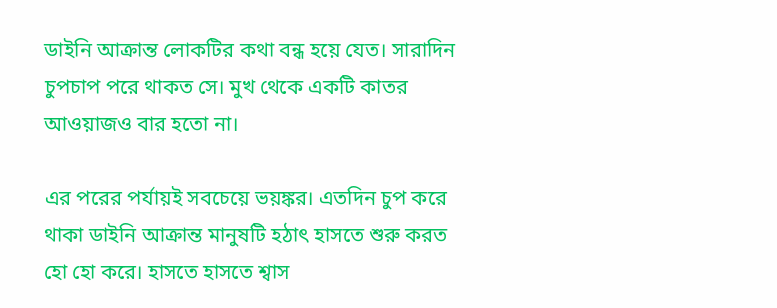ডাইনি আক্রান্ত লোকটির কথা বন্ধ হয়ে যেত। সারাদিন চুপচাপ পরে থাকত সে। মুখ থেকে একটি কাতর আওয়াজও বার হতো না।

এর পরের পর্যায়ই সবচেয়ে ভয়ঙ্কর। এতদিন চুপ করে থাকা ডাইনি আক্রান্ত মানুষটি হঠাৎ হাসতে শুরু করত হো হো করে। হাসতে হাসতে শ্বাস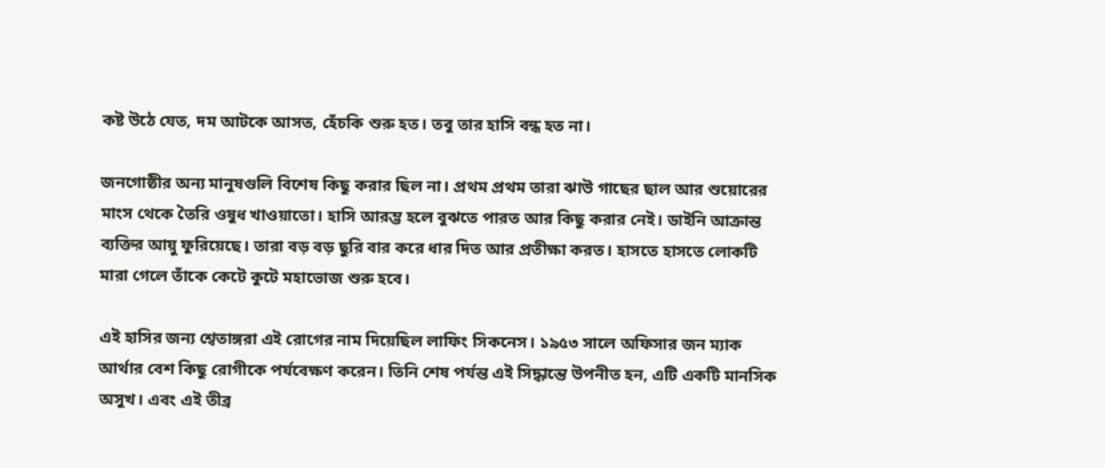কষ্ট উঠে যেত, দম আটকে আসত, হেঁচকি শুরু হত। তবু তার হাসি বন্ধ হত না।

জনগোষ্ঠীর অন্য মানুষগুলি বিশেষ কিছু করার ছিল না। প্রথম প্রথম তারা ঝাউ গাছের ছাল আর শুয়োরের মাংস থেকে তৈরি ওষুধ খাওয়াতো। হাসি আরম্ভ হলে বুঝতে পারত আর কিছু করার নেই। ডাইনি আক্রান্ত ব্যক্তির আয়ু ফুরিয়েছে। তারা বড় বড় ছুরি বার করে ধার দিত আর প্রতীক্ষা করত। হাসতে হাসতে লোকটি মারা গেলে তাঁকে কেটে কুটে মহাভোজ শুরু হবে।

এই হাসির জন্য শ্বেতাঙ্গরা এই রোগের নাম দিয়েছিল লাফিং সিকনেস। ১৯৫৩ সালে অফিসার জন ম্যাক আর্থার বেশ কিছু রোগীকে পর্যবেক্ষণ করেন। তিনি শেষ পর্যন্ত এই সিদ্ধান্তে উপনীত হন, এটি একটি মানসিক অসুখ। এবং এই তীব্র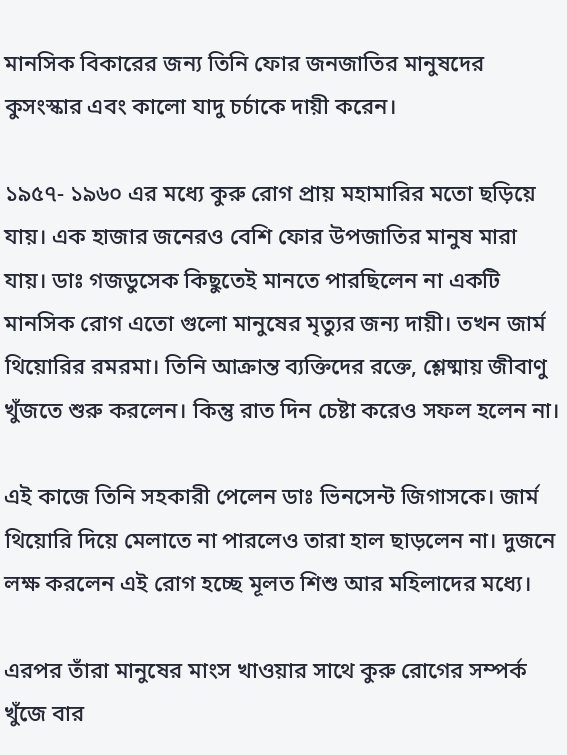মানসিক বিকারের জন্য তিনি ফোর জনজাতির মানুষদের কুসংস্কার এবং কালো যাদু চর্চাকে দায়ী করেন।

১৯৫৭- ১৯৬০ এর মধ্যে কুরু রোগ প্রায় মহামারির মতো ছড়িয়ে যায়। এক হাজার জনেরও বেশি ফোর উপজাতির মানুষ মারা যায়। ডাঃ গজডুসেক কিছুতেই মানতে পারছিলেন না একটি মানসিক রোগ এতো গুলো মানুষের মৃত্যুর জন্য দায়ী। তখন জার্ম থিয়োরির রমরমা। তিনি আক্রান্ত ব্যক্তিদের রক্তে, শ্লেষ্মায় জীবাণু খুঁজতে শুরু করলেন। কিন্তু রাত দিন চেষ্টা করেও সফল হলেন না।

এই কাজে তিনি সহকারী পেলেন ডাঃ ভিনসেন্ট জিগাসকে। জার্ম থিয়োরি দিয়ে মেলাতে না পারলেও তারা হাল ছাড়লেন না। দুজনে লক্ষ করলেন এই রোগ হচ্ছে মূলত শিশু আর মহিলাদের মধ্যে।

এরপর তাঁরা মানুষের মাংস খাওয়ার সাথে কুরু রোগের সম্পর্ক খুঁজে বার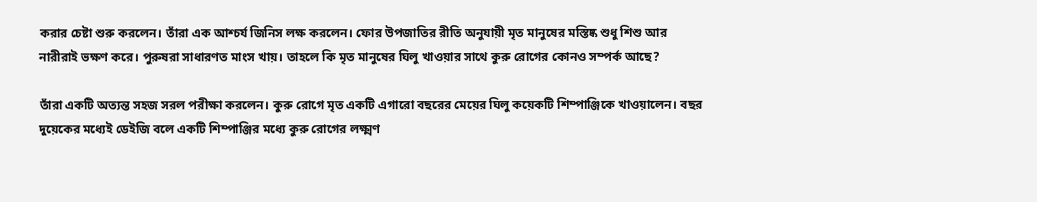করার চেষ্টা শুরু করলেন। তাঁরা এক আশ্চর্য জিনিস লক্ষ করলেন। ফোর উপজাতির রীতি অনুযায়ী মৃত মানুষের মস্তিষ্ক শুধু শিশু আর নারীরাই ভক্ষণ করে। পুরুষরা সাধারণত মাংস খায়। তাহলে কি মৃত মানুষের ঘিলু খাওয়ার সাথে কুরু রোগের কোনও সম্পর্ক আছে?

তাঁরা একটি অত্যন্ত সহজ সরল পরীক্ষা করলেন। কুরু রোগে মৃত একটি এগারো বছরের মেয়ের ঘিলু কয়েকটি শিম্পাঞ্জিকে খাওয়ালেন। বছর দুয়েকের মধ্যেই ডেইজি বলে একটি শিম্পাঞ্জির মধ্যে কুরু রোগের লক্ষ্মণ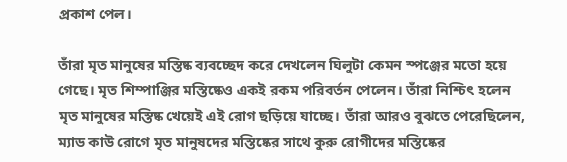প্রকাশ পেল।

তাঁরা মৃত মানুষের মস্তিষ্ক ব্যবচ্ছেদ করে দেখলেন ঘিলুটা কেমন স্পঞ্জের মতো হয়ে গেছে। মৃত শিম্পাঞ্জির মস্তিষ্কেও একই রকম পরিবর্তন পেলেন। তাঁরা নিশ্চিৎ হলেন মৃত মানুষের মস্তিষ্ক খেয়েই এই রোগ ছড়িয়ে যাচ্ছে। তাঁরা আরও বুঝতে পেরেছিলেন, ম্যাড কাউ রোগে মৃত মানুষদের মস্তিষ্কের সাথে কুরু রোগীদের মস্তিষ্কের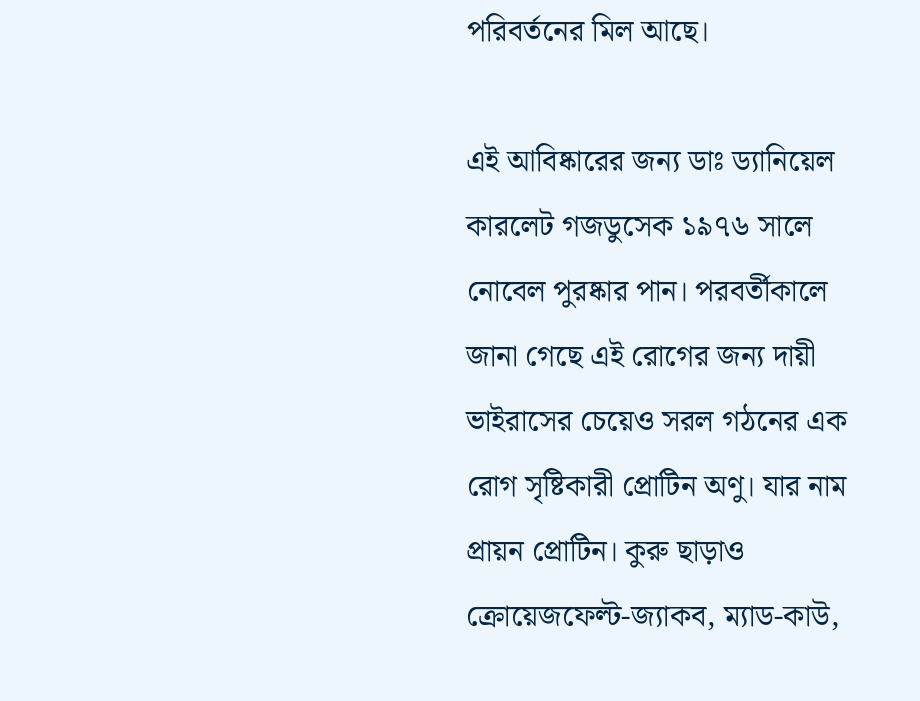পরিবর্তনের মিল আছে।

এই আবিষ্কারের জন্য ডাঃ ড্যানিয়েল কারলেট গজডুসেক ১৯৭৬ সালে নোবেল পুরষ্কার পান। পরবর্তীকালে জানা গেছে এই রোগের জন্য দায়ী ভাইরাসের চেয়েও সরল গঠনের এক রোগ সৃষ্টিকারী প্রোটিন অণু। যার নাম প্রায়ন প্রোটিন। কুরু ছাড়াও ক্রোয়েজফেল্ট-জ্যাকব, ম্যাড-কাউ,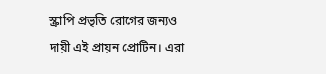স্ক্রাপি প্রভৃতি রোগের জন্যও দায়ী এই প্রায়ন প্রোটিন। এরা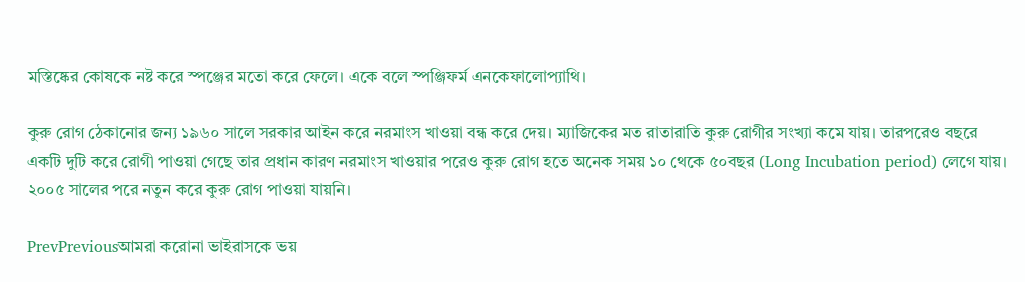মস্তিষ্কের কোষকে নষ্ট করে স্পঞ্জের মতো করে ফেলে। একে বলে স্পঞ্জিফর্ম এনকেফালোপ্যাথি।

কুরু রোগ ঠেকানোর জন্য ১৯৬০ সালে সরকার আইন করে নরমাংস খাওয়া বন্ধ করে দেয়। ম্যাজিকের মত রাতারাতি কুরু রোগীর সংখ্যা কমে যায়। তারপরেও বছরে একটি দুটি করে রোগী পাওয়া গেছে তার প্রধান কারণ নরমাংস খাওয়ার পরেও কুরু রোগ হতে অনেক সময় ১০ থেকে ৫০বছর (Long Incubation period) লেগে যায়। ২০০৫ সালের পরে নতুন করে কুরু রোগ পাওয়া যায়নি।

PrevPreviousআমরা করোনা ভাইরাসকে ভয়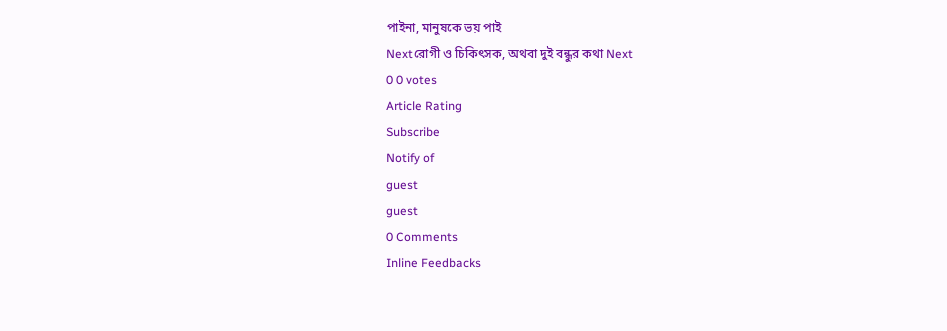পাইনা, মানুষকে ভয় পাই
Nextরোগী ও চিকিৎসক, অথবা দুই বন্ধুর কথা Next
0 0 votes
Article Rating
Subscribe
Notify of
guest
guest
0 Comments
Inline Feedbacks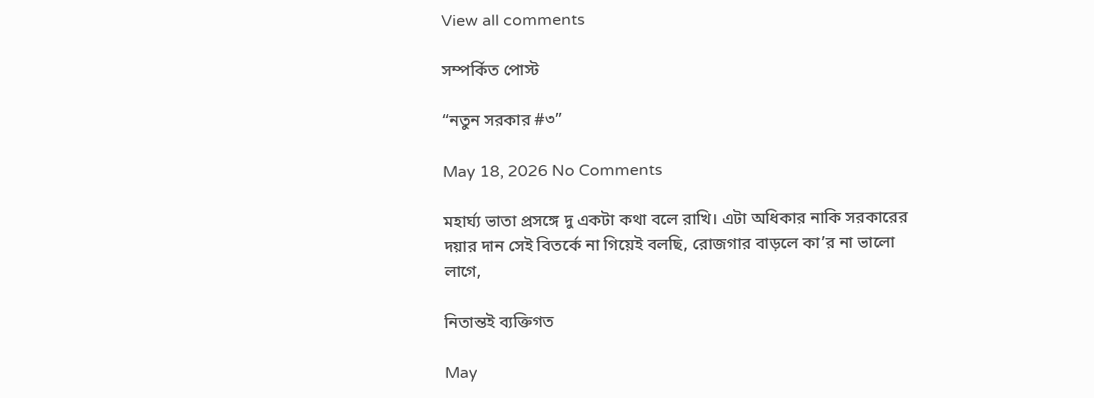View all comments

সম্পর্কিত পোস্ট

“নতুন সরকার #৩”

May 18, 2026 No Comments

মহার্ঘ্য ভাতা প্রসঙ্গে দু একটা কথা বলে রাখি। এটা অধিকার নাকি সরকারের দয়ার দান সেই বিতর্কে না গিয়েই বলছি, রোজগার বাড়লে কা’র না ভালো লাগে,

নিতান্তই ব্যক্তিগত

May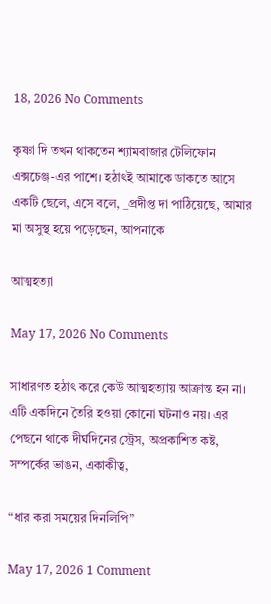18, 2026 No Comments

কৃষ্ণা দি তখন থাকতেন শ্যামবাজার টেলিফোন এক্সচেঞ্জ-এর পাশে। হঠাৎই আমাকে ডাকতে আসে একটি ছেলে, এসে বলে, _প্রদীপ্ত দা পাঠিয়েছে, আমার মা অসুস্থ হয়ে পড়েছেন, আপনাকে

আত্মহত্যা

May 17, 2026 No Comments

সাধারণত হঠাৎ করে কেউ আত্মহত্যায় আক্রান্ত হন না। এটি একদিনে তৈরি হওয়া কোনো ঘটনাও নয়। এর পেছনে থাকে দীর্ঘদিনের স্ট্রেস, অপ্রকাশিত কষ্ট, সম্পর্কের ভাঙন, একাকীত্ব,

“ধার করা সময়ের দিনলিপি”

May 17, 2026 1 Comment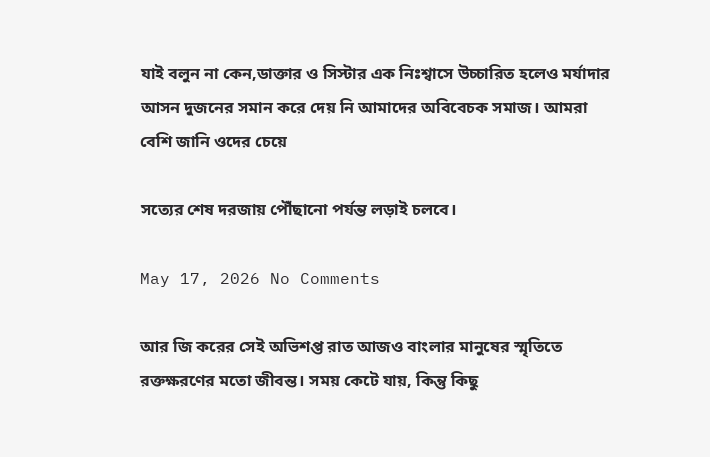যাই বলুন না কেন,ডাক্তার ও সিস্টার এক নিঃশ্বাসে উচ্চারিত হলেও মর্যাদার আসন দুজনের সমান করে দেয় নি আমাদের অবিবেচক সমাজ। আমরা বেশি জানি ওদের চেয়ে

সত্যের শেষ দরজায় পৌঁছানো পর্যন্ত লড়াই চলবে।

May 17, 2026 No Comments

আর জি করের সেই অভিশপ্ত রাত আজও বাংলার মানুষের স্মৃতিতে রক্তক্ষরণের মতো জীবন্ত। সময় কেটে যায়, কিন্তু কিছু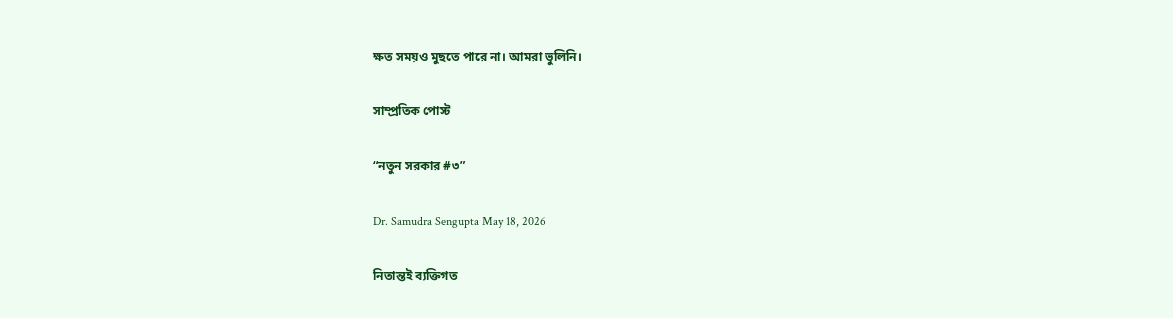ক্ষত সময়ও মুছতে পারে না। আমরা ভুলিনি।

সাম্প্রতিক পোস্ট

“নতুন সরকার #৩”

Dr. Samudra Sengupta May 18, 2026

নিতান্তই ব্যক্তিগত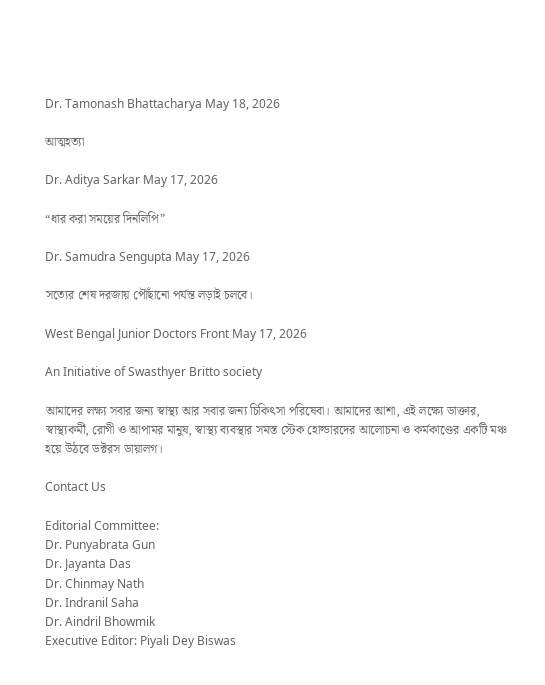Dr. Tamonash Bhattacharya May 18, 2026

আত্মহত্যা

Dr. Aditya Sarkar May 17, 2026

“ধার করা সময়ের দিনলিপি”

Dr. Samudra Sengupta May 17, 2026

সত্যের শেষ দরজায় পৌঁছানো পর্যন্ত লড়াই চলবে।

West Bengal Junior Doctors Front May 17, 2026

An Initiative of Swasthyer Britto society

আমাদের লক্ষ্য সবার জন্য স্বাস্থ্য আর সবার জন্য চিকিৎসা পরিষেবা। আমাদের আশা, এই লক্ষ্যে ডাক্তার, স্বাস্থ্যকর্মী, রোগী ও আপামর মানুষ, স্বাস্থ্য ব্যবস্থার সমস্ত স্টেক হোল্ডারদের আলোচনা ও কর্মকাণ্ডের একটি মঞ্চ হয়ে উঠবে ডক্টরস ডায়ালগ।

Contact Us

Editorial Committee:
Dr. Punyabrata Gun
Dr. Jayanta Das
Dr. Chinmay Nath
Dr. Indranil Saha
Dr. Aindril Bhowmik
Executive Editor: Piyali Dey Biswas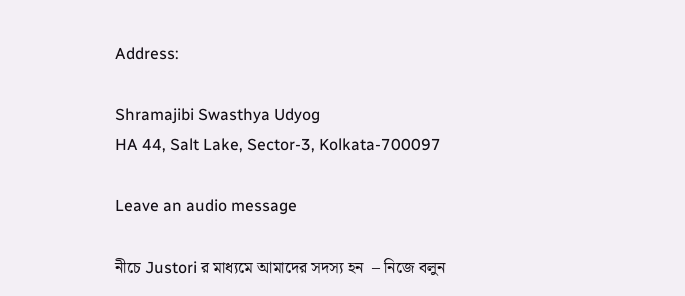Address:

Shramajibi Swasthya Udyog
HA 44, Salt Lake, Sector-3, Kolkata-700097

Leave an audio message

নীচে Justori র মাধ্যমে আমাদের সদস্য হন  – নিজে বলুন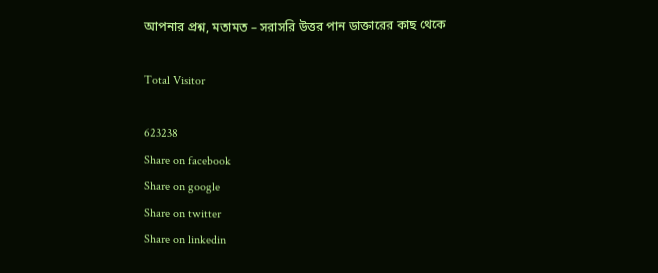আপনার প্রশ্ন, মতামত – সরাসরি উত্তর পান ডাক্তারের কাছ থেকে

Total Visitor

623238
Share on facebook
Share on google
Share on twitter
Share on linkedin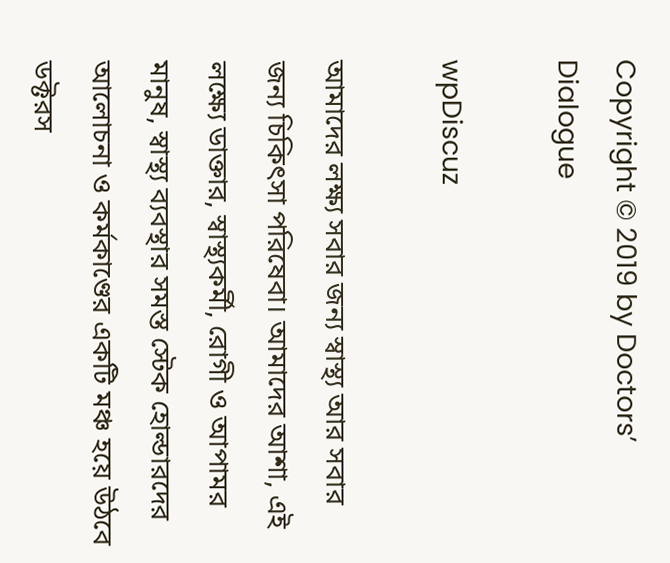Copyright © 2019 by Doctors’ Dialogue

wpDiscuz

আমাদের লক্ষ্য সবার জন্য স্বাস্থ্য আর সবার জন্য চিকিৎসা পরিষেবা। আমাদের আশা, এই লক্ষ্যে ডাক্তার, স্বাস্থ্যকর্মী, রোগী ও আপামর মানুষ, স্বাস্থ্য ব্যবস্থার সমস্ত স্টেক হোল্ডারদের আলোচনা ও কর্মকাণ্ডের একটি মঞ্চ হয়ে উঠবে ডক্টরস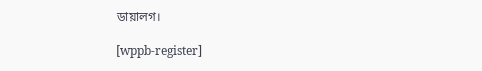ডায়ালগ।

[wppb-register]